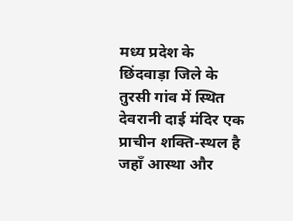मध्य प्रदेश के छिंदवाड़ा जिले के तुरसी गांव में स्थित देवरानी दाई मंदिर एक प्राचीन शक्ति‑स्थल है जहाँ आस्था और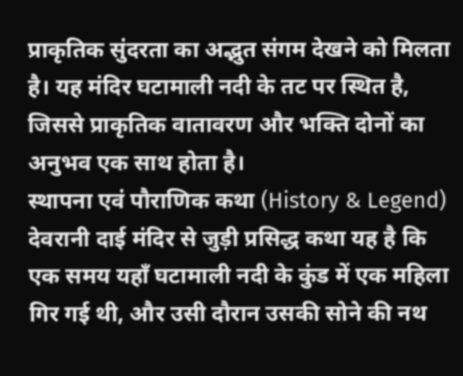प्राकृतिक सुंदरता का अद्भुत संगम देखने को मिलता है। यह मंदिर घटामाली नदी के तट पर स्थित है, जिससे प्राकृतिक वातावरण और भक्ति दोनों का अनुभव एक साथ होता है।
स्थापना एवं पौराणिक कथा (History & Legend)
देवरानी दाई मंदिर से जुड़ी प्रसिद्ध कथा यह है कि एक समय यहाँ घटामाली नदी के कुंड में एक महिला गिर गई थी, और उसी दौरान उसकी सोने की नथ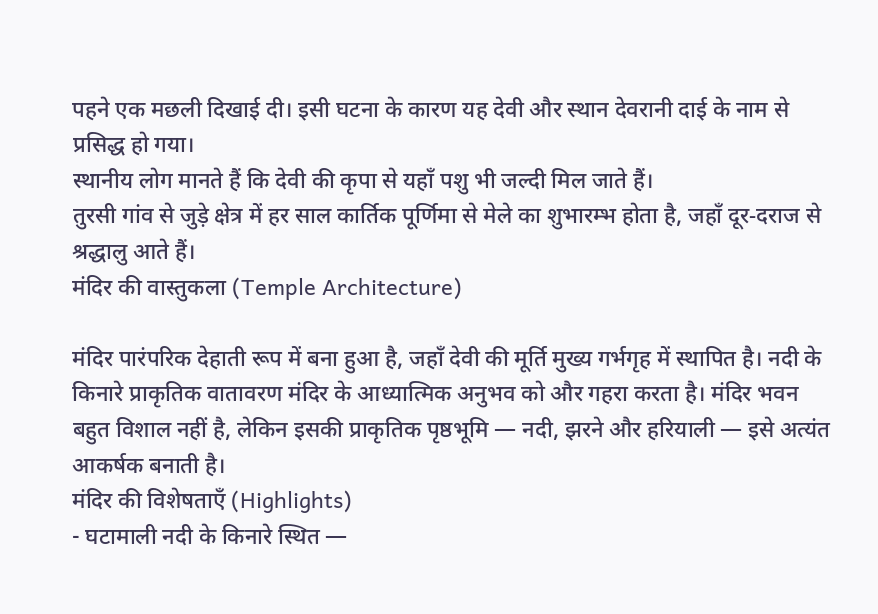पहने एक मछली दिखाई दी। इसी घटना के कारण यह देवी और स्थान देवरानी दाई के नाम से प्रसिद्ध हो गया।
स्थानीय लोग मानते हैं कि देवी की कृपा से यहाँ पशु भी जल्दी मिल जाते हैं।
तुरसी गांव से जुड़े क्षेत्र में हर साल कार्तिक पूर्णिमा से मेले का शुभारम्भ होता है, जहाँ दूर‑दराज से श्रद्धालु आते हैं।
मंदिर की वास्तुकला (Temple Architecture)

मंदिर पारंपरिक देहाती रूप में बना हुआ है, जहाँ देवी की मूर्ति मुख्य गर्भगृह में स्थापित है। नदी के किनारे प्राकृतिक वातावरण मंदिर के आध्यात्मिक अनुभव को और गहरा करता है। मंदिर भवन बहुत विशाल नहीं है, लेकिन इसकी प्राकृतिक पृष्ठभूमि — नदी, झरने और हरियाली — इसे अत्यंत आकर्षक बनाती है।
मंदिर की विशेषताएँ (Highlights)
- घटामाली नदी के किनारे स्थित —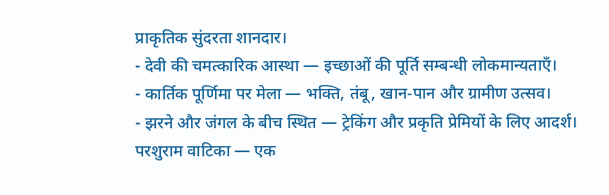प्राकृतिक सुंदरता शानदार।
- देवी की चमत्कारिक आस्था — इच्छाओं की पूर्ति सम्बन्धी लोकमान्यताएँ।
- कार्तिक पूर्णिमा पर मेला — भक्ति, तंबू, खान‑पान और ग्रामीण उत्सव।
- झरने और जंगल के बीच स्थित — ट्रेकिंग और प्रकृति प्रेमियों के लिए आदर्श।
परशुराम वाटिका — एक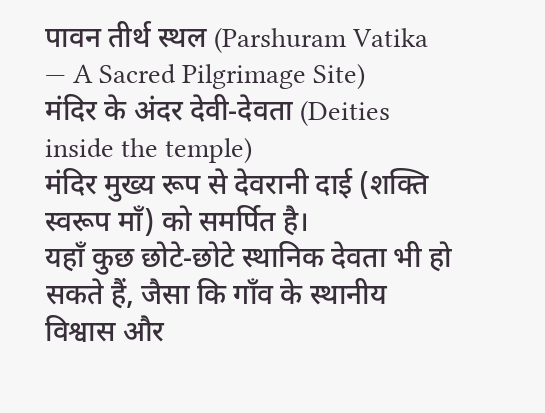पावन तीर्थ स्थल (Parshuram Vatika — A Sacred Pilgrimage Site)
मंदिर के अंदर देवी‑देवता (Deities inside the temple)
मंदिर मुख्य रूप से देवरानी दाई (शक्ति स्वरूप माँ) को समर्पित है।
यहाँ कुछ छोटे‑छोटे स्थानिक देवता भी हो सकते हैं, जैसा कि गाँव के स्थानीय विश्वास और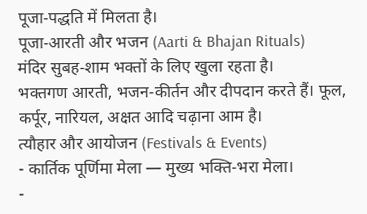पूजा‑पद्धति में मिलता है।
पूजा‑आरती और भजन (Aarti & Bhajan Rituals)
मंदिर सुबह‑शाम भक्तों के लिए खुला रहता है।
भक्तगण आरती, भजन‑कीर्तन और दीपदान करते हैं। फूल, कर्पूर, नारियल, अक्षत आदि चढ़ाना आम है।
त्यौहार और आयोजन (Festivals & Events)
- कार्तिक पूर्णिमा मेला — मुख्य भक्ति‑भरा मेला।
-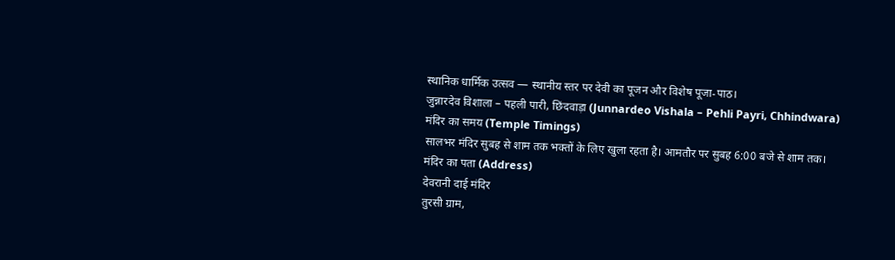स्थानिक धार्मिक उत्सव — स्थानीय स्तर पर देवी का पूजन और विशेष पूजा‑पाठ।
जुन्नारदेव विशाला – पहली पारी, छिंदवाड़ा (Junnardeo Vishala – Pehli Payri, Chhindwara)
मंदिर का समय (Temple Timings)
सालभर मंदिर सुबह से शाम तक भक्तों के लिए खुला रहता है। आमतौर पर सुबह 6:00 बजे से शाम तक।
मंदिर का पता (Address)
देवरानी दाई मंदिर
तुरसी ग्राम,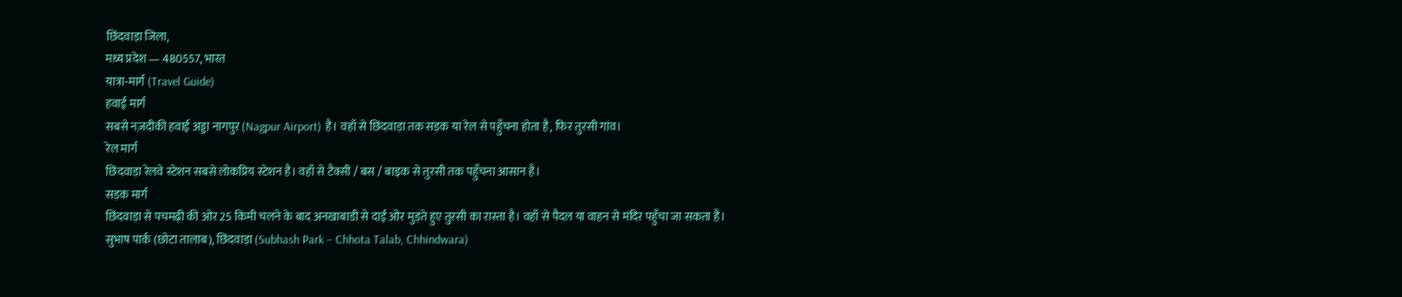छिंदवाड़ा जिला,
मध्य प्रदेश — 480557, भारत
यात्रा‑मार्ग (Travel Guide)
हवाई मार्ग
सबसे नज़दीकी हवाई अड्डा नागपुर (Nagpur Airport) है। वहाँ से छिंदवाड़ा तक सड़क या रेल से पहुँचना होता है, फिर तुरसी गांव।
रेल मार्ग
छिंदवाड़ा रेलवे स्टेशन सबसे लोकप्रिय स्टेशन है। वहाँ से टैक्सी / बस / बाइक से तुरसी तक पहुँचना आसान है।
सड़क मार्ग
छिंदवाड़ा से पचमढ़ी की ओर 25 किमी चलने के बाद अनखाबाडी से दाईं ओर मुड़ते हुए तुरसी का रास्ता है। वहाँ से पैदल या वाहन से मंदिर पहुँचा जा सकता है।
सुभाष पार्क (छोटा तालाब), छिंदवाड़ा (Subhash Park – Chhota Talab, Chhindwara)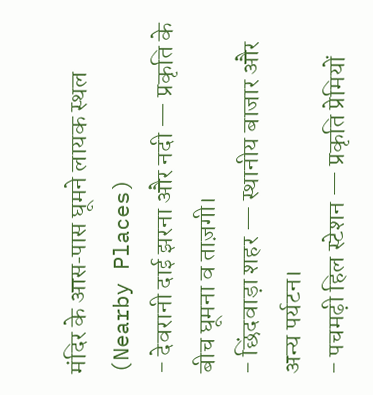मंदिर के आस‑पास घूमने लायक स्थल (Nearby Places)
- देवरानी दाई झरना और नदी — प्रकृति के बीच घूमना व ताज़गी।
- छिंदवाड़ा शहर — स्थानीय बाजार और अन्य पर्यटन।
- पचमढ़ी हिल स्टेशन — प्रकृति प्रेमियों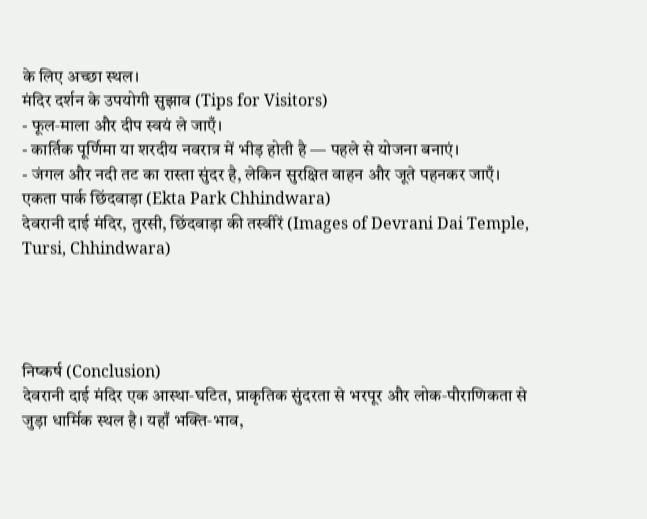के लिए अच्छा स्थल।
मंदिर दर्शन के उपयोगी सुझाव (Tips for Visitors)
- फूल‑माला और दीप स्वयं ले जाएँ।
- कार्तिक पूर्णिमा या शरदीय नवरात्र में भीड़ होती है — पहले से योजना बनाएं।
- जंगल और नदी तट का रास्ता सुंदर है, लेकिन सुरक्षित वाहन और जूते पहनकर जाएँ।
एकता पार्क छिंदवाड़ा (Ekta Park Chhindwara)
देवरानी दाई मंदिर, तुरसी, छिंदवाड़ा की तस्वीरें (Images of Devrani Dai Temple, Tursi, Chhindwara)




निष्कर्ष (Conclusion)
देवरानी दाई मंदिर एक आस्था‑घटित, प्राकृतिक सुंदरता से भरपूर और लोक‑पौराणिकता से जुड़ा धार्मिक स्थल है। यहाँ भक्ति‑भाव,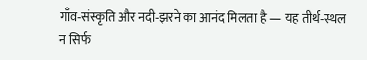गाँव‑संस्कृति और नदी‑झरने का आनंद मिलता है — यह तीर्थ‑स्थल न सिर्फ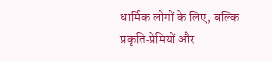धार्मिक लोगों के लिए, बल्कि प्रकृति‑प्रेमियों और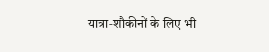यात्रा‑शौकीनों के लिए भी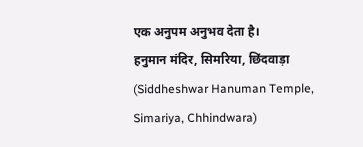एक अनुपम अनुभव देता है।
हनुमान मंदिर, सिमरिया, छिंदवाड़ा (Siddheshwar Hanuman Temple, Simariya, Chhindwara)